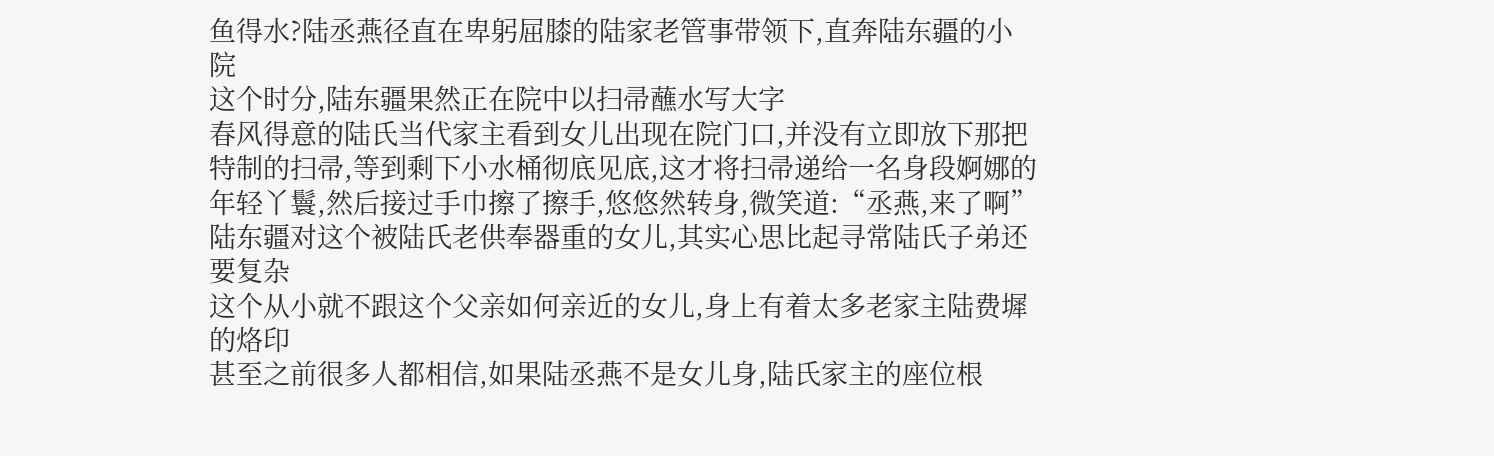鱼得水?陆丞燕径直在卑躬屈膝的陆家老管事带领下,直奔陆东疆的小院
这个时分,陆东疆果然正在院中以扫帚蘸水写大字
春风得意的陆氏当代家主看到女儿出现在院门口,并没有立即放下那把特制的扫帚,等到剩下小水桶彻底见底,这才将扫帚递给一名身段婀娜的年轻丫鬟,然后接过手巾擦了擦手,悠悠然转身,微笑道:“丞燕,来了啊”
陆东疆对这个被陆氏老供奉器重的女儿,其实心思比起寻常陆氏子弟还要复杂
这个从小就不跟这个父亲如何亲近的女儿,身上有着太多老家主陆费墀的烙印
甚至之前很多人都相信,如果陆丞燕不是女儿身,陆氏家主的座位根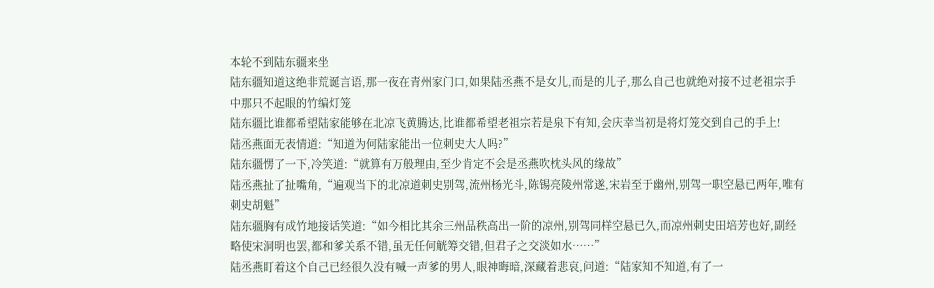本轮不到陆东疆来坐
陆东疆知道这绝非荒诞言语,那一夜在青州家门口,如果陆丞燕不是女儿,而是的儿子,那么自己也就绝对接不过老祖宗手中那只不起眼的竹编灯笼
陆东疆比谁都希望陆家能够在北凉飞黄腾达,比谁都希望老祖宗若是泉下有知,会庆幸当初是将灯笼交到自己的手上!
陆丞燕面无表情道:“知道为何陆家能出一位刺史大人吗?”
陆东疆愣了一下,冷笑道:“就算有万般理由,至少肯定不会是丞燕吹枕头风的缘故”
陆丞燕扯了扯嘴角,“遍观当下的北凉道刺史别驾,流州杨光斗,陈锡亮陵州常遂,宋岩至于幽州,别驾一职空悬已两年,唯有刺史胡魁”
陆东疆胸有成竹地接话笑道:“如今相比其余三州品秩高出一阶的凉州,别驾同样空悬已久,而凉州刺史田培芳也好,副经略使宋洞明也罢,都和爹关系不错,虽无任何觥筹交错,但君子之交淡如水……”
陆丞燕盯着这个自己已经很久没有喊一声爹的男人,眼神晦暗,深藏着悲哀,问道:“陆家知不知道,有了一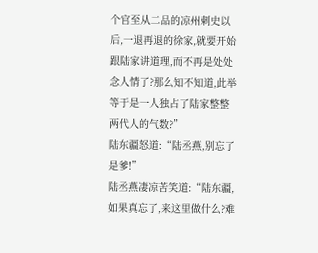个官至从二品的凉州刺史以后,一退再退的徐家,就要开始跟陆家讲道理,而不再是处处念人情了?那么知不知道,此举等于是一人独占了陆家整整两代人的气数?”
陆东疆怒道:“陆丞燕,别忘了是爹!”
陆丞燕凄凉苦笑道:“陆东疆,如果真忘了,来这里做什么?难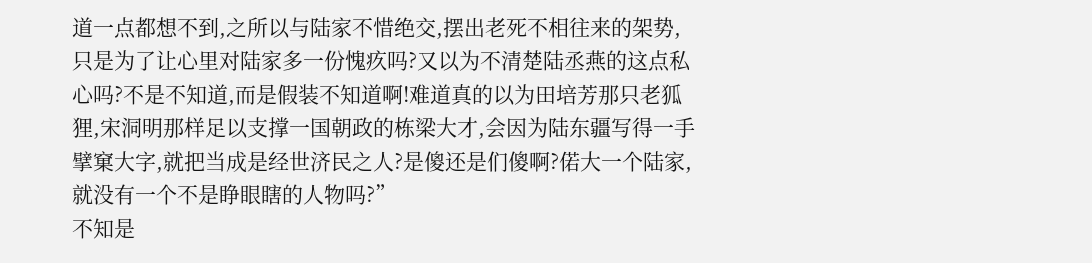道一点都想不到,之所以与陆家不惜绝交,摆出老死不相往来的架势,只是为了让心里对陆家多一份愧疚吗?又以为不清楚陆丞燕的这点私心吗?不是不知道,而是假装不知道啊!难道真的以为田培芳那只老狐狸,宋洞明那样足以支撑一国朝政的栋梁大才,会因为陆东疆写得一手擘窠大字,就把当成是经世济民之人?是傻还是们傻啊?偌大一个陆家,就没有一个不是睁眼瞎的人物吗?”
不知是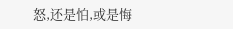怒,还是怕,或是悔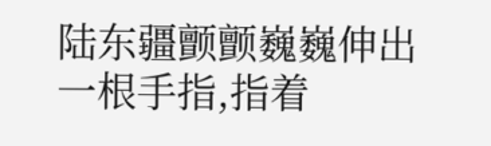陆东疆颤颤巍巍伸出一根手指,指着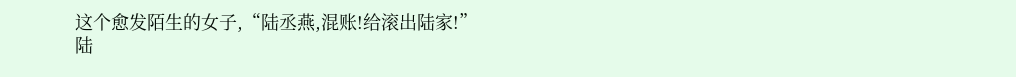这个愈发陌生的女子,“陆丞燕,混账!给滚出陆家!”
陆